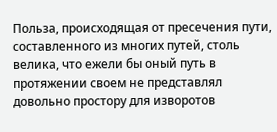Польза, происходящая от пресечения пути, составленного из многих путей, столь велика, что ежели бы оный путь в протяжении своем не представлял довольно простору для изворотов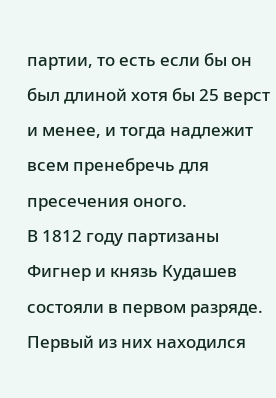партии, то есть если бы он был длиной хотя бы 25 верст и менее, и тогда надлежит всем пренебречь для пресечения оного.
В 1812 году партизаны Фигнер и князь Кудашев состояли в первом разряде. Первый из них находился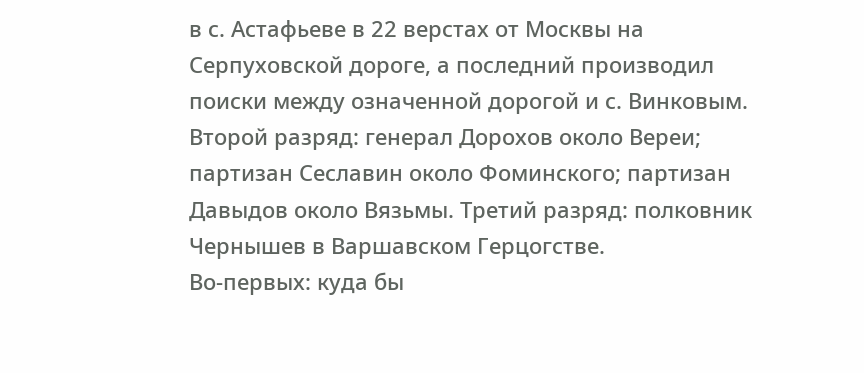в с. Астафьеве в 22 верстах от Москвы на Серпуховской дороге, а последний производил поиски между означенной дорогой и с. Винковым. Второй разряд: генерал Дорохов около Вереи; партизан Сеславин около Фоминского; партизан Давыдов около Вязьмы. Третий разряд: полковник Чернышев в Варшавском Герцогстве.
Во-первых: куда бы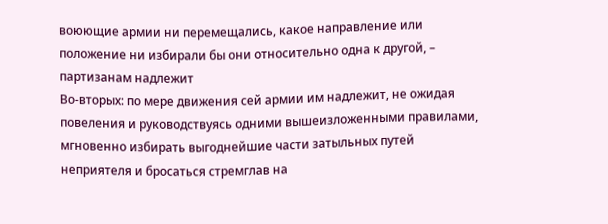воюющие армии ни перемещались, какое направление или положение ни избирали бы они относительно одна к другой, – партизанам надлежит
Во-вторых: по мере движения сей армии им надлежит, не ожидая повеления и руководствуясь одними вышеизложенными правилами, мгновенно избирать выгоднейшие части затыльных путей неприятеля и бросаться стремглав на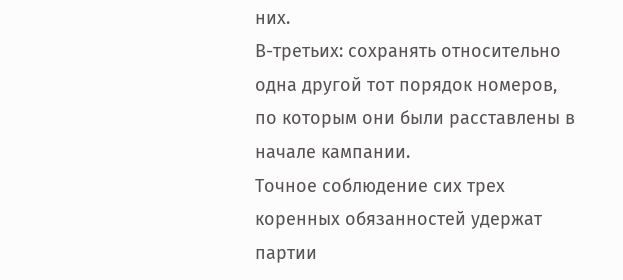них.
В-третьих: сохранять относительно одна другой тот порядок номеров, по которым они были расставлены в начале кампании.
Точное соблюдение сих трех коренных обязанностей удержат партии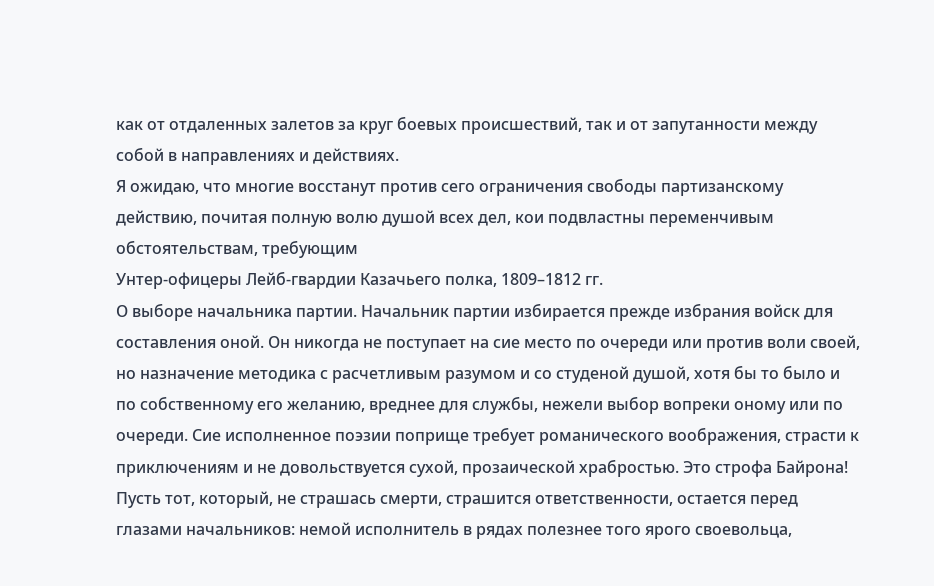как от отдаленных залетов за круг боевых происшествий, так и от запутанности между собой в направлениях и действиях.
Я ожидаю, что многие восстанут против сего ограничения свободы партизанскому действию, почитая полную волю душой всех дел, кои подвластны переменчивым обстоятельствам, требующим
Унтер-офицеры Лейб-гвардии Казачьего полка, 1809–1812 гг.
О выборе начальника партии. Начальник партии избирается прежде избрания войск для составления оной. Он никогда не поступает на сие место по очереди или против воли своей, но назначение методика с расчетливым разумом и со студеной душой, хотя бы то было и по собственному его желанию, вреднее для службы, нежели выбор вопреки оному или по очереди. Сие исполненное поэзии поприще требует романического воображения, страсти к приключениям и не довольствуется сухой, прозаической храбростью. Это строфа Байрона! Пусть тот, который, не страшась смерти, страшится ответственности, остается перед глазами начальников: немой исполнитель в рядах полезнее того ярого своевольца,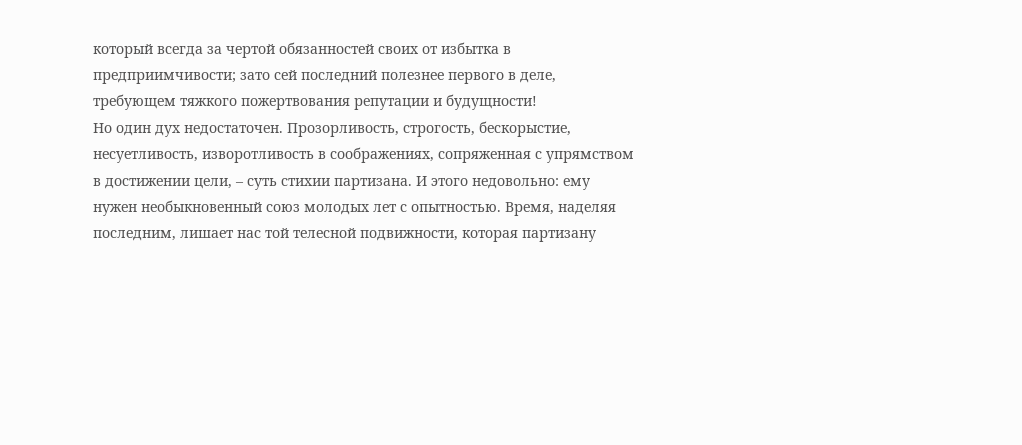который всегда за чертой обязанностей своих от избытка в предприимчивости; зато сей последний полезнее первого в деле, требующем тяжкого пожертвования репутации и будущности!
Но один дух недостаточен. Прозорливость, строгость, бескорыстие, несуетливость, изворотливость в соображениях, сопряженная с упрямством в достижении цели, – суть стихии партизана. И этого недовольно: ему нужен необыкновенный союз молодых лет с опытностью. Время, наделяя последним, лишает нас той телесной подвижности, которая партизану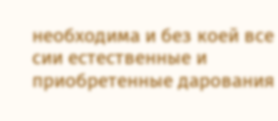необходима и без коей все сии естественные и приобретенные дарования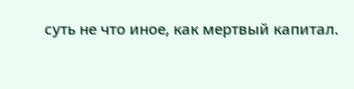суть не что иное, как мертвый капитал.